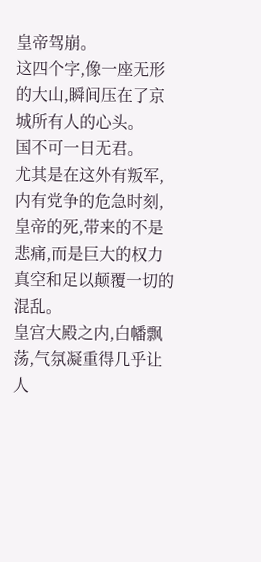皇帝驾崩。
这四个字,像一座无形的大山,瞬间压在了京城所有人的心头。
国不可一日无君。
尤其是在这外有叛军,内有党争的危急时刻,皇帝的死,带来的不是悲痛,而是巨大的权力真空和足以颠覆一切的混乱。
皇宫大殿之内,白幡飘荡,气氛凝重得几乎让人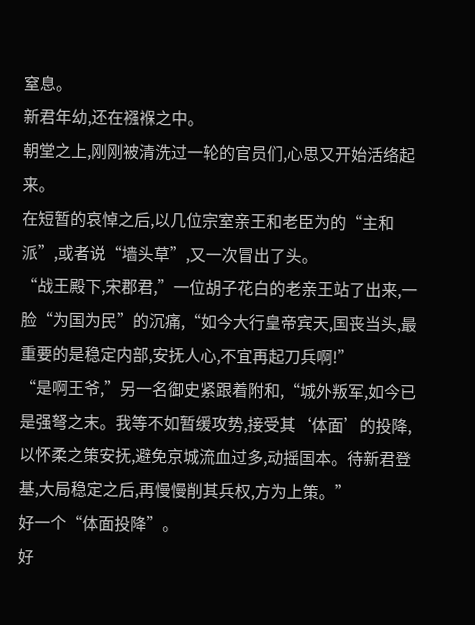窒息。
新君年幼,还在襁褓之中。
朝堂之上,刚刚被清洗过一轮的官员们,心思又开始活络起来。
在短暂的哀悼之后,以几位宗室亲王和老臣为的“主和派”,或者说“墙头草”,又一次冒出了头。
“战王殿下,宋郡君,”一位胡子花白的老亲王站了出来,一脸“为国为民”的沉痛,“如今大行皇帝宾天,国丧当头,最重要的是稳定内部,安抚人心,不宜再起刀兵啊!”
“是啊王爷,”另一名御史紧跟着附和,“城外叛军,如今已是强弩之末。我等不如暂缓攻势,接受其‘体面’的投降,以怀柔之策安抚,避免京城流血过多,动摇国本。待新君登基,大局稳定之后,再慢慢削其兵权,方为上策。”
好一个“体面投降”。
好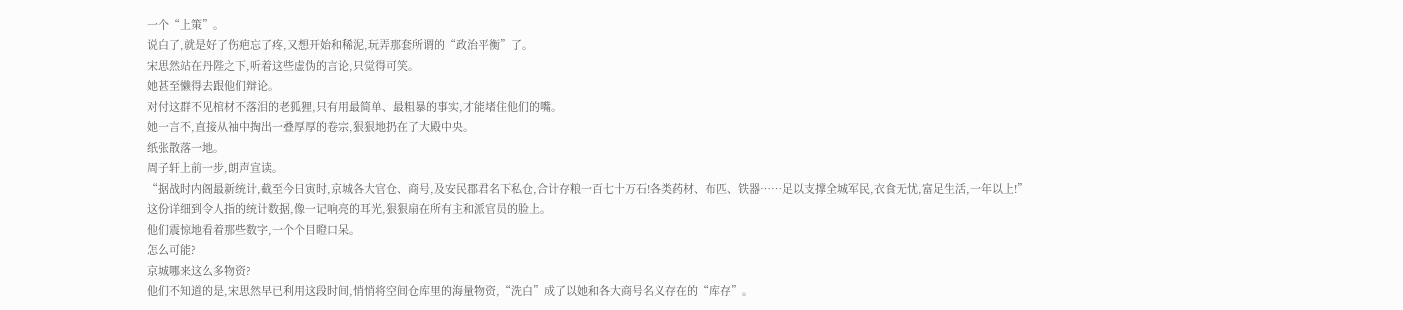一个“上策”。
说白了,就是好了伤疤忘了疼,又想开始和稀泥,玩弄那套所谓的“政治平衡”了。
宋思然站在丹陛之下,听着这些虚伪的言论,只觉得可笑。
她甚至懒得去跟他们辩论。
对付这群不见棺材不落泪的老狐狸,只有用最简单、最粗暴的事实,才能堵住他们的嘴。
她一言不,直接从袖中掏出一叠厚厚的卷宗,狠狠地扔在了大殿中央。
纸张散落一地。
周子轩上前一步,朗声宣读。
“据战时内阁最新统计,截至今日寅时,京城各大官仓、商号,及安民郡君名下私仓,合计存粮一百七十万石!各类药材、布匹、铁器……足以支撑全城军民,衣食无忧,富足生活,一年以上!”
这份详细到令人指的统计数据,像一记响亮的耳光,狠狠扇在所有主和派官员的脸上。
他们震惊地看着那些数字,一个个目瞪口呆。
怎么可能?
京城哪来这么多物资?
他们不知道的是,宋思然早已利用这段时间,悄悄将空间仓库里的海量物资,“洗白”成了以她和各大商号名义存在的“库存”。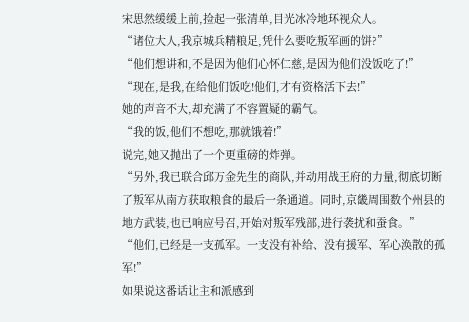宋思然缓缓上前,捡起一张清单,目光冰冷地环视众人。
“诸位大人,我京城兵精粮足,凭什么要吃叛军画的饼?”
“他们想讲和,不是因为他们心怀仁慈,是因为他们没饭吃了!”
“现在,是我,在给他们饭吃!他们,才有资格活下去!”
她的声音不大,却充满了不容置疑的霸气。
“我的饭,他们不想吃,那就饿着!”
说完,她又抛出了一个更重磅的炸弹。
“另外,我已联合邱万金先生的商队,并动用战王府的力量,彻底切断了叛军从南方获取粮食的最后一条通道。同时,京畿周围数个州县的地方武装,也已响应号召,开始对叛军残部,进行袭扰和蚕食。”
“他们,已经是一支孤军。一支没有补给、没有援军、军心涣散的孤军!”
如果说这番话让主和派感到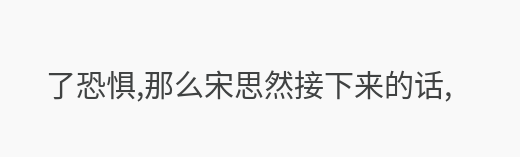了恐惧,那么宋思然接下来的话,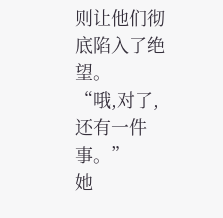则让他们彻底陷入了绝望。
“哦,对了,还有一件事。”
她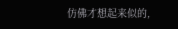仿佛才想起来似的,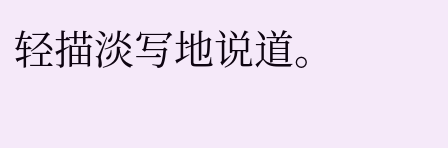轻描淡写地说道。